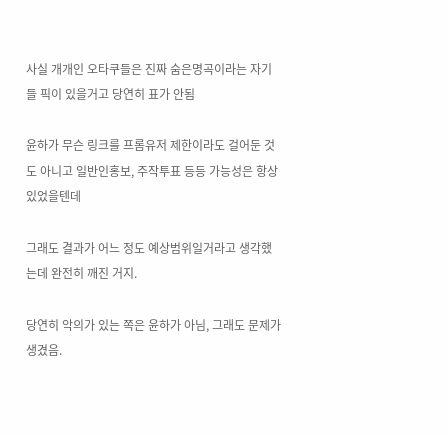사실 개개인 오타쿠들은 진짜 숨은명곡이라는 자기들 픽이 있을거고 당연히 표가 안됨

윤하가 무슨 링크를 프롬유저 제한이라도 걸어둔 것도 아니고 일반인홍보, 주작투표 등등 가능성은 항상 있었을텐데

그래도 결과가 어느 정도 예상범위일거라고 생각했는데 완전히 깨진 거지.

당연히 악의가 있는 쪽은 윤하가 아님, 그래도 문제가 생겼음.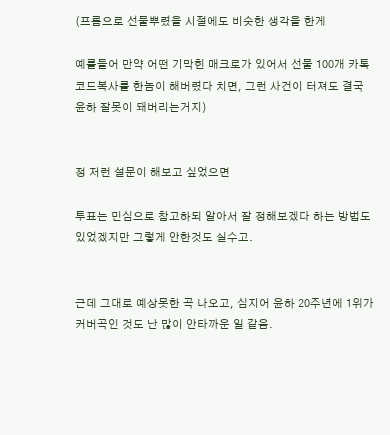(프롬으로 선물뿌렸을 시절에도 비슷한 생각을 한게

예를들어 만약 어떤 기막힌 매크로가 있어서 선물 100개 카톡코드복사를 한놈이 해버렸다 치면, 그런 사건이 터져도 결국 윤하 잘못이 돼버리는거지)


정 저런 설문이 해보고 싶었으면

투표는 민심으로 참고하되 알아서 잘 정해보겠다 하는 방법도 있었겠지만 그렇게 안한것도 실수고.


근데 그대로 예상못한 곡 나오고, 심지어 윤하 20주년에 1위가 커버곡인 것도 난 많이 안타까운 일 같음.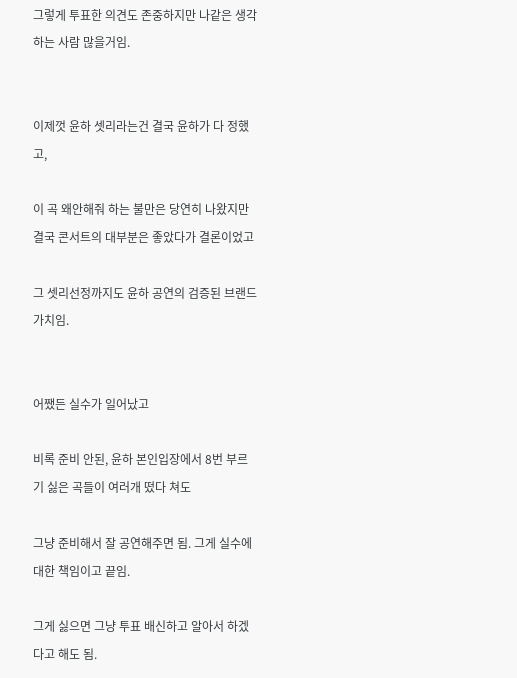그렇게 투표한 의견도 존중하지만 나같은 생각 하는 사람 많을거임.


이제껏 윤하 셋리라는건 결국 윤하가 다 정했고,

이 곡 왜안해줘 하는 불만은 당연히 나왔지만 결국 콘서트의 대부분은 좋았다가 결론이었고

그 셋리선정까지도 윤하 공연의 검증된 브랜드가치임.


어쨌든 실수가 일어났고

비록 준비 안된, 윤하 본인입장에서 8번 부르기 싫은 곡들이 여러개 떴다 쳐도

그냥 준비해서 잘 공연해주면 됨. 그게 실수에 대한 책임이고 끝임.

그게 싫으면 그냥 투표 배신하고 알아서 하겠다고 해도 됨.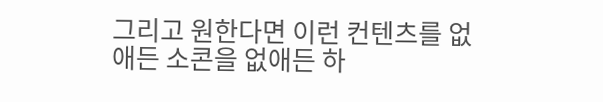그리고 원한다면 이런 컨텐츠를 없애든 소콘을 없애든 하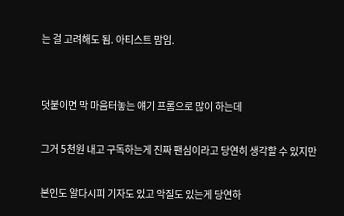는 걸 고려해도 됨. 아티스트 맘임.


덧붙이면 막 마음터놓는 얘기 프롬으로 많이 하는데

그거 5천원 내고 구독하는게 진짜 팬심이라고 당연히 생각할 수 있지만

본인도 알다시피 기자도 있고 악질도 있는게 당연하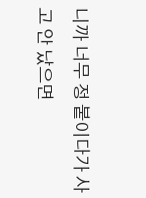니까 너무 정 붙이다가 사고 안 났으면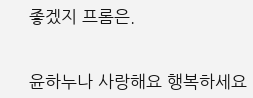좋겠지 프롬은.


윤하누나 사랑해요 행복하세요